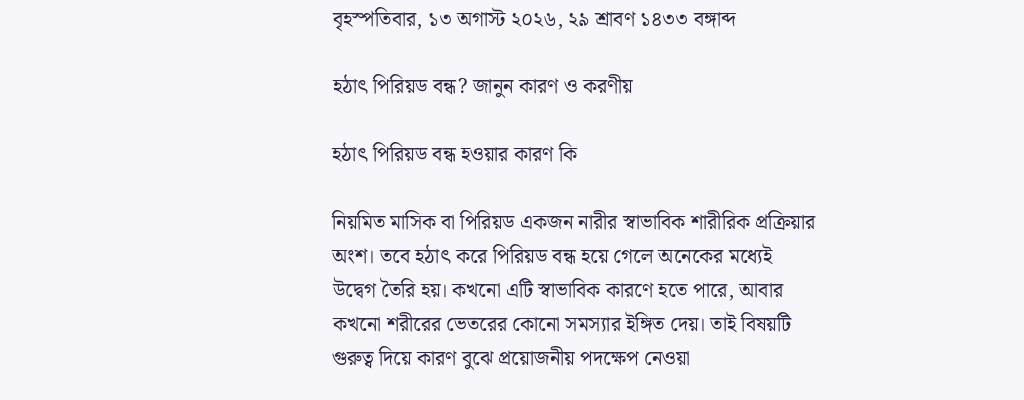বৃহস্পতিবার, ১৩ অগাস্ট ২০২৬, ২৯ শ্রাবণ ১৪৩৩ বঙ্গাব্দ

হঠাৎ পিরিয়ড বন্ধ? জানুন কারণ ও করণীয়

হঠাৎ পিরিয়ড বন্ধ হওয়ার কারণ কি

নিয়মিত মাসিক বা পিরিয়ড একজন নারীর স্বাভাবিক শারীরিক প্রক্রিয়ার অংশ। তবে হঠাৎ করে পিরিয়ড বন্ধ হয়ে গেলে অনেকের মধ্যেই উদ্বেগ তৈরি হয়। কখনো এটি স্বাভাবিক কারণে হতে পারে, আবার কখনো শরীরের ভেতরের কোনো সমস্যার ইঙ্গিত দেয়। তাই বিষয়টি গুরুত্ব দিয়ে কারণ বুঝে প্রয়োজনীয় পদক্ষেপ নেওয়া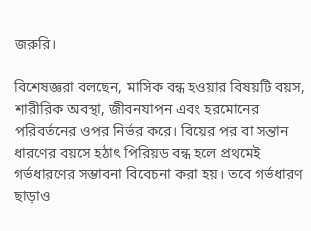জরুরি।

বিশেষজ্ঞরা বলছেন, মাসিক বন্ধ হওয়ার বিষয়টি বয়স, শারীরিক অবস্থা, জীবনযাপন এবং হরমোনের পরিবর্তনের ওপর নির্ভর করে। বিয়ের পর বা সন্তান ধারণের বয়সে হঠাৎ পিরিয়ড বন্ধ হলে প্রথমেই গর্ভধারণের সম্ভাবনা বিবেচনা করা হয়। তবে গর্ভধারণ ছাড়াও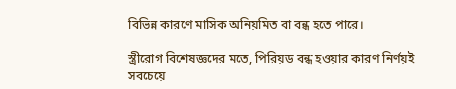বিভিন্ন কারণে মাসিক অনিয়মিত বা বন্ধ হতে পারে।

স্ত্রীরোগ বিশেষজ্ঞদের মতে, পিরিয়ড বন্ধ হওয়ার কারণ নির্ণয়ই সবচেয়ে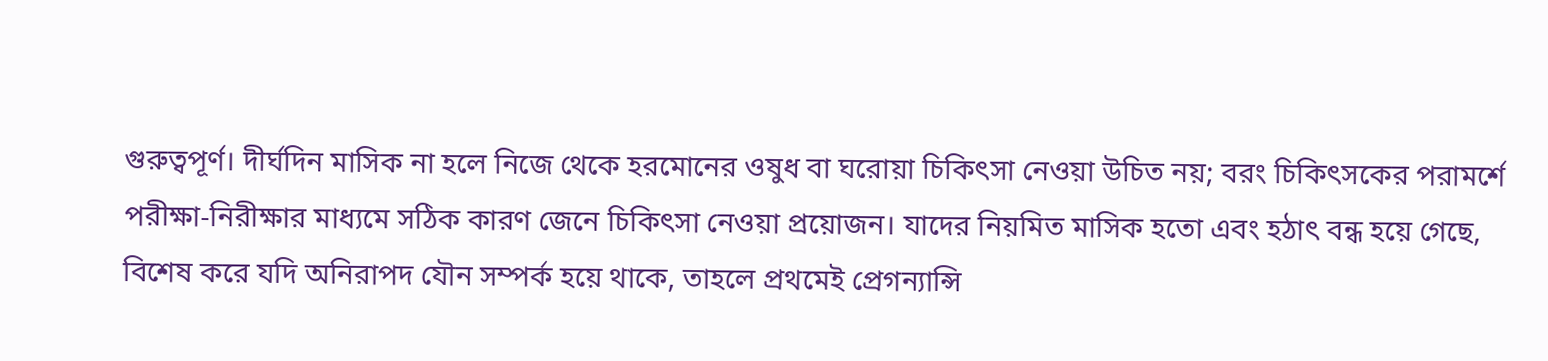গুরুত্বপূর্ণ। দীর্ঘদিন মাসিক না হলে নিজে থেকে হরমোনের ওষুধ বা ঘরোয়া চিকিৎসা নেওয়া উচিত নয়; বরং চিকিৎসকের পরামর্শে পরীক্ষা-নিরীক্ষার মাধ্যমে সঠিক কারণ জেনে চিকিৎসা নেওয়া প্রয়োজন। যাদের নিয়মিত মাসিক হতো এবং হঠাৎ বন্ধ হয়ে গেছে, বিশেষ করে যদি অনিরাপদ যৌন সম্পর্ক হয়ে থাকে, তাহলে প্রথমেই প্রেগন্যান্সি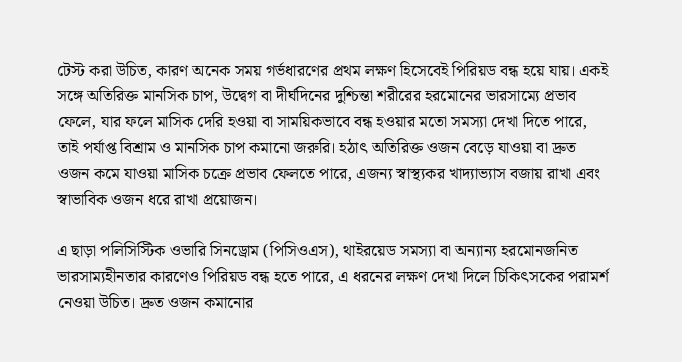টেস্ট করা উচিত, কারণ অনেক সময় গর্ভধারণের প্রথম লক্ষণ হিসেবেই পিরিয়ড বন্ধ হয়ে যায়। একই সঙ্গে অতিরিক্ত মানসিক চাপ, উদ্বেগ বা দীর্ঘদিনের দুশ্চিন্তা শরীরের হরমোনের ভারসাম্যে প্রভাব ফেলে, যার ফলে মাসিক দেরি হওয়া বা সাময়িকভাবে বন্ধ হওয়ার মতো সমস্যা দেখা দিতে পারে, তাই পর্যাপ্ত বিশ্রাম ও মানসিক চাপ কমানো জরুরি। হঠাৎ অতিরিক্ত ওজন বেড়ে যাওয়া বা দ্রুত ওজন কমে যাওয়া মাসিক চক্রে প্রভাব ফেলতে পারে, এজন্য স্বাস্থ্যকর খাদ্যাভ্যাস বজায় রাখা এবং স্বাভাবিক ওজন ধরে রাখা প্রয়োজন।

এ ছাড়া পলিসিস্টিক ওভারি সিনড্রোম (পিসিওএস), থাইরয়েড সমস্যা বা অন্যান্য হরমোনজনিত ভারসাম্যহীনতার কারণেও পিরিয়ড বন্ধ হতে পারে, এ ধরনের লক্ষণ দেখা দিলে চিকিৎসকের পরামর্শ নেওয়া উচিত। দ্রুত ওজন কমানোর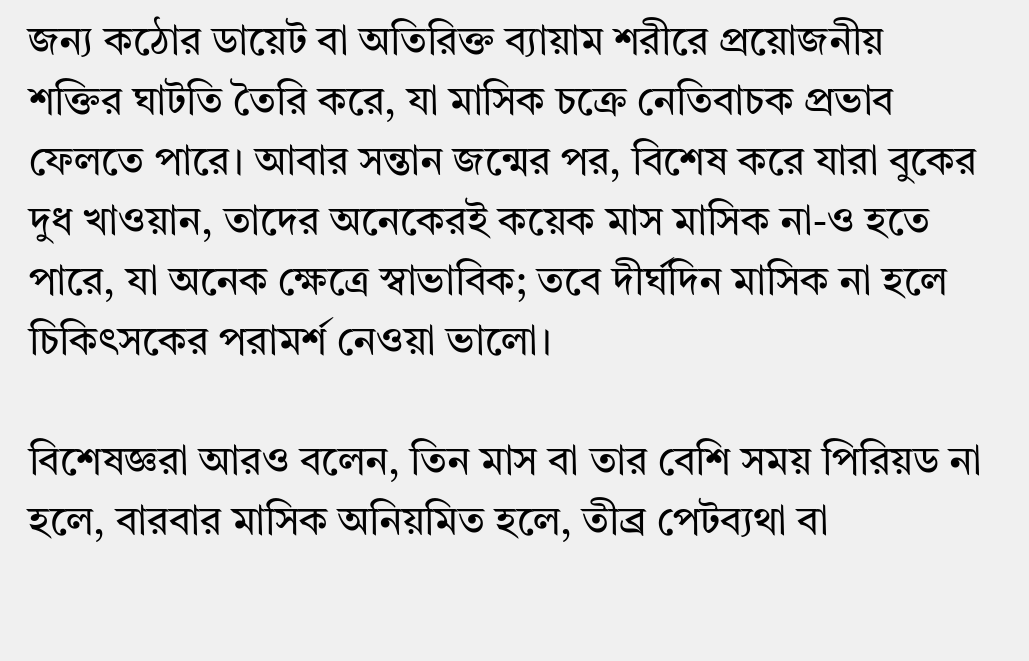জন্য কঠোর ডায়েট বা অতিরিক্ত ব্যায়াম শরীরে প্রয়োজনীয় শক্তির ঘাটতি তৈরি করে, যা মাসিক চক্রে নেতিবাচক প্রভাব ফেলতে পারে। আবার সন্তান জন্মের পর, বিশেষ করে যারা বুকের দুধ খাওয়ান, তাদের অনেকেরই কয়েক মাস মাসিক না-ও হতে পারে, যা অনেক ক্ষেত্রে স্বাভাবিক; তবে দীর্ঘদিন মাসিক না হলে চিকিৎসকের পরামর্শ নেওয়া ভালো।

বিশেষজ্ঞরা আরও বলেন, তিন মাস বা তার বেশি সময় পিরিয়ড না হলে, বারবার মাসিক অনিয়মিত হলে, তীব্র পেটব্যথা বা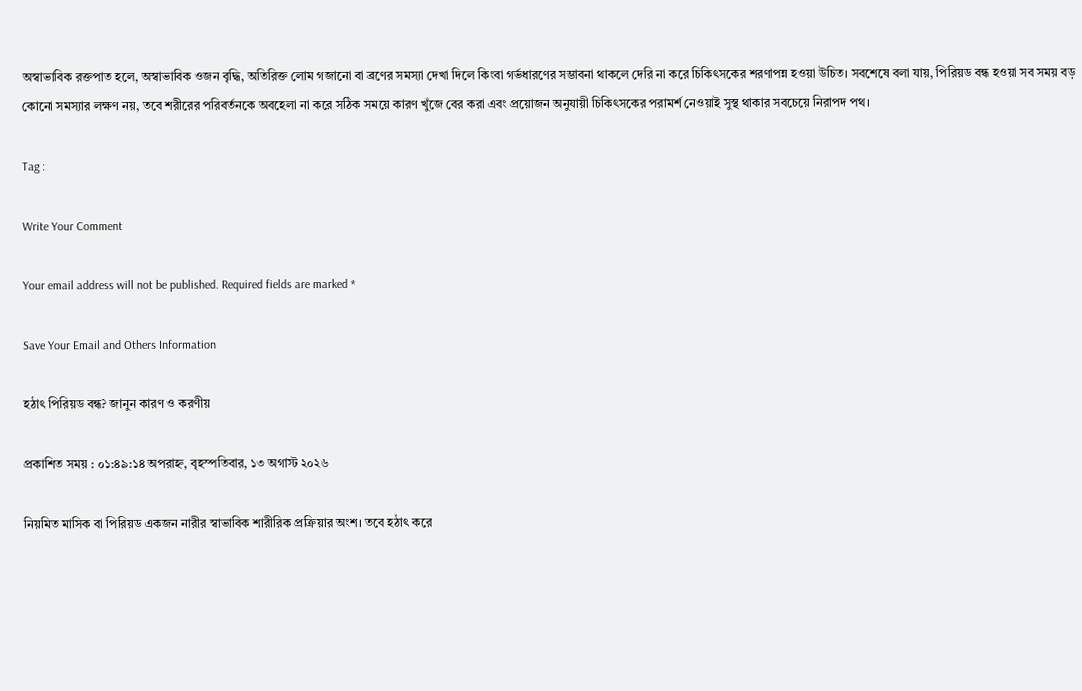অস্বাভাবিক রক্তপাত হলে, অস্বাভাবিক ওজন বৃদ্ধি, অতিরিক্ত লোম গজানো বা ব্রণের সমস্যা দেখা দিলে কিংবা গর্ভধারণের সম্ভাবনা থাকলে দেরি না করে চিকিৎসকের শরণাপন্ন হওয়া উচিত। সবশেষে বলা যায়, পিরিয়ড বন্ধ হওয়া সব সময় বড় কোনো সমস্যার লক্ষণ নয়, তবে শরীরের পরিবর্তনকে অবহেলা না করে সঠিক সময়ে কারণ খুঁজে বের করা এবং প্রয়োজন অনুযায়ী চিকিৎসকের পরামর্শ নেওয়াই সুস্থ থাকার সবচেয়ে নিরাপদ পথ।

Tag :

Write Your Comment

Your email address will not be published. Required fields are marked *

Save Your Email and Others Information

হঠাৎ পিরিয়ড বন্ধ? জানুন কারণ ও করণীয়

প্রকাশিত সময় : ০১:৪৯:১৪ অপরাহ্ন, বৃহস্পতিবার, ১৩ অগাস্ট ২০২৬

নিয়মিত মাসিক বা পিরিয়ড একজন নারীর স্বাভাবিক শারীরিক প্রক্রিয়ার অংশ। তবে হঠাৎ করে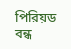পিরিয়ড বন্ধ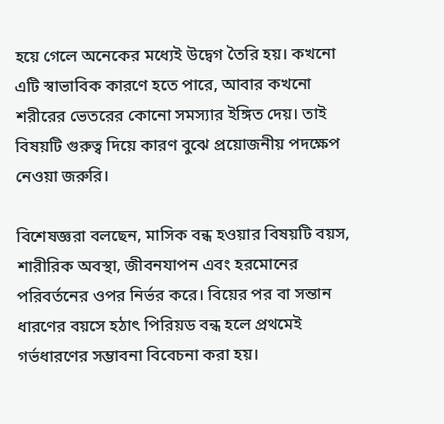হয়ে গেলে অনেকের মধ্যেই উদ্বেগ তৈরি হয়। কখনো এটি স্বাভাবিক কারণে হতে পারে, আবার কখনো শরীরের ভেতরের কোনো সমস্যার ইঙ্গিত দেয়। তাই বিষয়টি গুরুত্ব দিয়ে কারণ বুঝে প্রয়োজনীয় পদক্ষেপ নেওয়া জরুরি।

বিশেষজ্ঞরা বলছেন, মাসিক বন্ধ হওয়ার বিষয়টি বয়স, শারীরিক অবস্থা, জীবনযাপন এবং হরমোনের পরিবর্তনের ওপর নির্ভর করে। বিয়ের পর বা সন্তান ধারণের বয়সে হঠাৎ পিরিয়ড বন্ধ হলে প্রথমেই গর্ভধারণের সম্ভাবনা বিবেচনা করা হয়।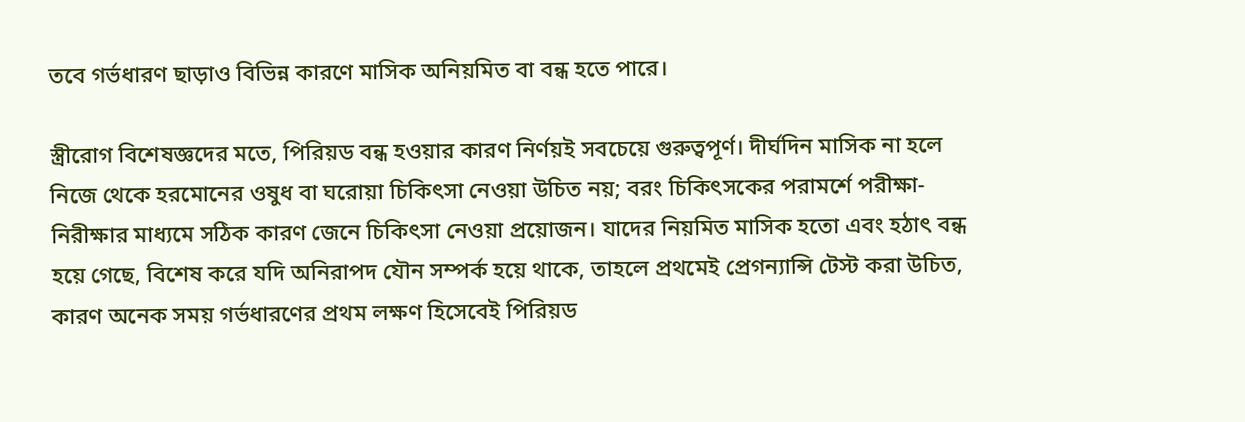তবে গর্ভধারণ ছাড়াও বিভিন্ন কারণে মাসিক অনিয়মিত বা বন্ধ হতে পারে।

স্ত্রীরোগ বিশেষজ্ঞদের মতে, পিরিয়ড বন্ধ হওয়ার কারণ নির্ণয়ই সবচেয়ে গুরুত্বপূর্ণ। দীর্ঘদিন মাসিক না হলে নিজে থেকে হরমোনের ওষুধ বা ঘরোয়া চিকিৎসা নেওয়া উচিত নয়; বরং চিকিৎসকের পরামর্শে পরীক্ষা-নিরীক্ষার মাধ্যমে সঠিক কারণ জেনে চিকিৎসা নেওয়া প্রয়োজন। যাদের নিয়মিত মাসিক হতো এবং হঠাৎ বন্ধ হয়ে গেছে, বিশেষ করে যদি অনিরাপদ যৌন সম্পর্ক হয়ে থাকে, তাহলে প্রথমেই প্রেগন্যান্সি টেস্ট করা উচিত, কারণ অনেক সময় গর্ভধারণের প্রথম লক্ষণ হিসেবেই পিরিয়ড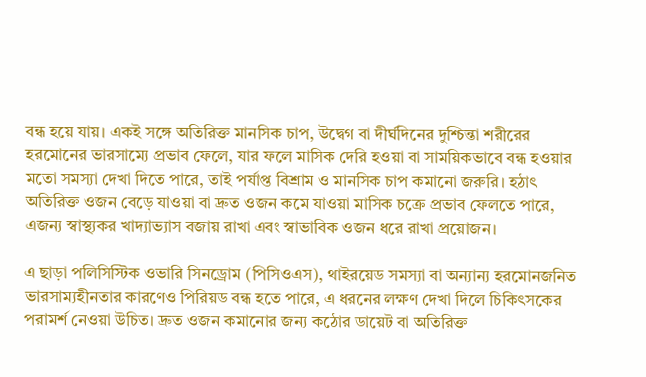বন্ধ হয়ে যায়। একই সঙ্গে অতিরিক্ত মানসিক চাপ, উদ্বেগ বা দীর্ঘদিনের দুশ্চিন্তা শরীরের হরমোনের ভারসাম্যে প্রভাব ফেলে, যার ফলে মাসিক দেরি হওয়া বা সাময়িকভাবে বন্ধ হওয়ার মতো সমস্যা দেখা দিতে পারে, তাই পর্যাপ্ত বিশ্রাম ও মানসিক চাপ কমানো জরুরি। হঠাৎ অতিরিক্ত ওজন বেড়ে যাওয়া বা দ্রুত ওজন কমে যাওয়া মাসিক চক্রে প্রভাব ফেলতে পারে, এজন্য স্বাস্থ্যকর খাদ্যাভ্যাস বজায় রাখা এবং স্বাভাবিক ওজন ধরে রাখা প্রয়োজন।

এ ছাড়া পলিসিস্টিক ওভারি সিনড্রোম (পিসিওএস), থাইরয়েড সমস্যা বা অন্যান্য হরমোনজনিত ভারসাম্যহীনতার কারণেও পিরিয়ড বন্ধ হতে পারে, এ ধরনের লক্ষণ দেখা দিলে চিকিৎসকের পরামর্শ নেওয়া উচিত। দ্রুত ওজন কমানোর জন্য কঠোর ডায়েট বা অতিরিক্ত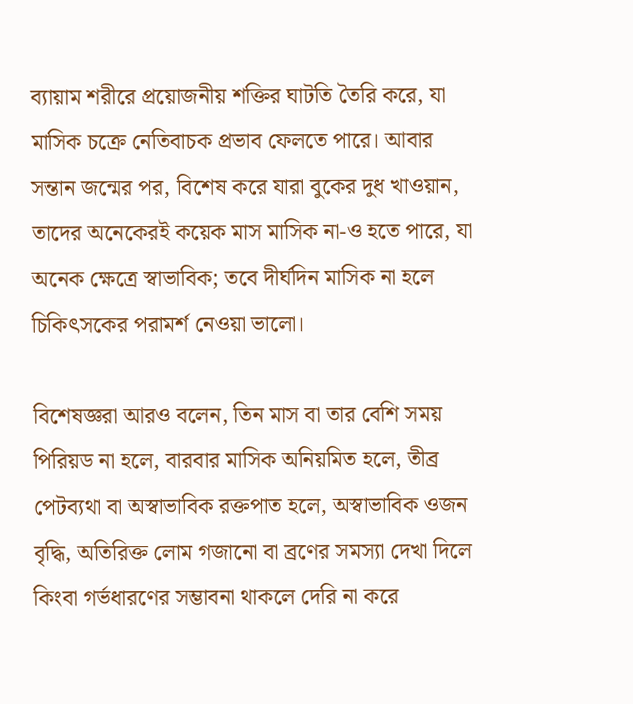ব্যায়াম শরীরে প্রয়োজনীয় শক্তির ঘাটতি তৈরি করে, যা মাসিক চক্রে নেতিবাচক প্রভাব ফেলতে পারে। আবার সন্তান জন্মের পর, বিশেষ করে যারা বুকের দুধ খাওয়ান, তাদের অনেকেরই কয়েক মাস মাসিক না-ও হতে পারে, যা অনেক ক্ষেত্রে স্বাভাবিক; তবে দীর্ঘদিন মাসিক না হলে চিকিৎসকের পরামর্শ নেওয়া ভালো।

বিশেষজ্ঞরা আরও বলেন, তিন মাস বা তার বেশি সময় পিরিয়ড না হলে, বারবার মাসিক অনিয়মিত হলে, তীব্র পেটব্যথা বা অস্বাভাবিক রক্তপাত হলে, অস্বাভাবিক ওজন বৃদ্ধি, অতিরিক্ত লোম গজানো বা ব্রণের সমস্যা দেখা দিলে কিংবা গর্ভধারণের সম্ভাবনা থাকলে দেরি না করে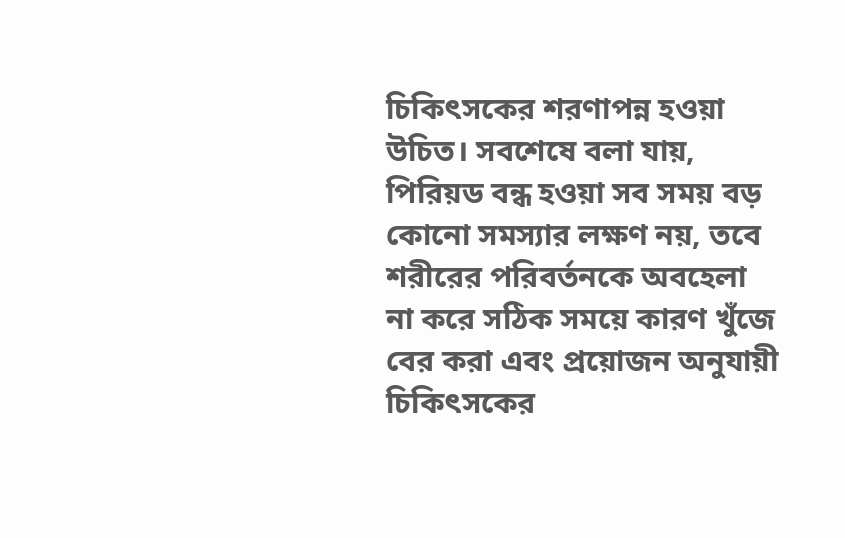চিকিৎসকের শরণাপন্ন হওয়া উচিত। সবশেষে বলা যায়, পিরিয়ড বন্ধ হওয়া সব সময় বড় কোনো সমস্যার লক্ষণ নয়, তবে শরীরের পরিবর্তনকে অবহেলা না করে সঠিক সময়ে কারণ খুঁজে বের করা এবং প্রয়োজন অনুযায়ী চিকিৎসকের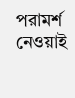পরামর্শ নেওয়াই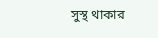সুস্থ থাকার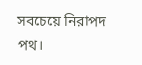সবচেয়ে নিরাপদ পথ।